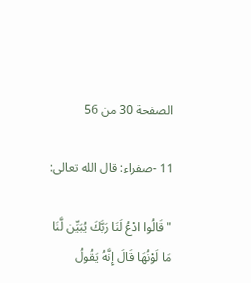الصفحة 30 من 56

11 -صفراء: قال الله تعالى:

"قَالُوا ادْعُ لَنَا رَبَّكَ يُبَيِّن لَّنَا مَا لَوْنُهَا قَالَ إِنَّهُ يَقُولُ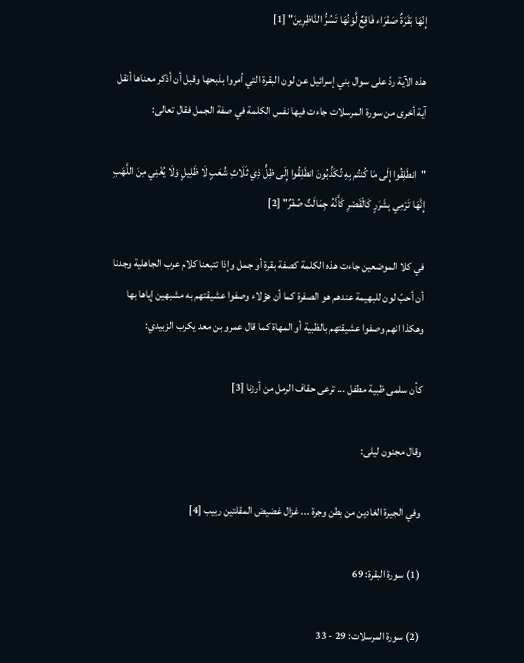إِنّهَا بَقَرَةٌ صَفْرَاء فَاقِعٌ لَّوْنُهَا تَسُرُّ النَّاظِرِينَ" [1]

هذه الآية ردّ على سوال بني إسرائيل عن لون البقرة التي أمروا بذبحها وقبل أن أذكر معناها أنقل آية أخرى من سورة المرسلات جاءت فيها نفس الكلمة في صفة الجمل فقال تعالى:

"انطَلِقُوا إِلَى مَا كُنتُم بِهِ تُكَذِّبُونَ انطَلِقُوا إِلَى ظِلٍّ ذِي ثَلَاثِ شُعَبٍ لَا ظَلِيلٍ وَلَا يُغْنِي مِنَ اللَّهَبِ إِنَّهَا تَرْمِي بِشَرَرٍ كَالْقَصْرِ كَأَنَّهُ جِمَالَتٌ صُفْرٌ" [2]

في كلا الموضعين جاءت هذه الكلمة كصفة بقرة أو جمل وإذا تتبعنا كلام عرب الجاهلية وجدنا أن أحبّ لون للبهيمة عندهم هو الصفرة كما أن هؤلاء وصفوا عشيقتهم به مشبهين إياها بها وهكذا انهم وصفوا عشيقتهم بالظبية أو المهاة كما قال عمرو بن معد يكرب الزبيدي:

كأن سلمى ظبية مطفل ... ترعى حقاف الرمل من أرزنا [3]

وقال مجنون ليلى:

وفي الجيرة الغادين من بطن وجرة ... غزال غضيض المقلتين ربيب [4]

(1) سورة البقرة: 69

(2) سورة المرسلات: 29 - 33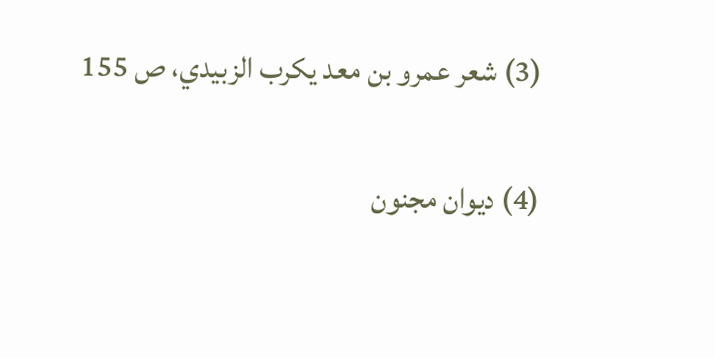(3) شعر عمرو بن معد يكرب الزبيدي، ص 155

(4) ديوان مجنون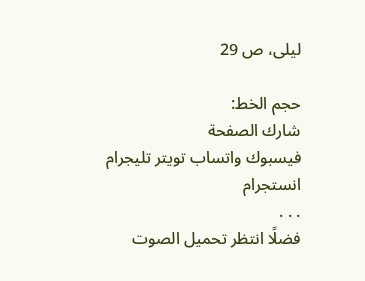ليلى، ص 29

حجم الخط:
شارك الصفحة
فيسبوك واتساب تويتر تليجرام انستجرام
. . .
فضلًا انتظر تحميل الصوت